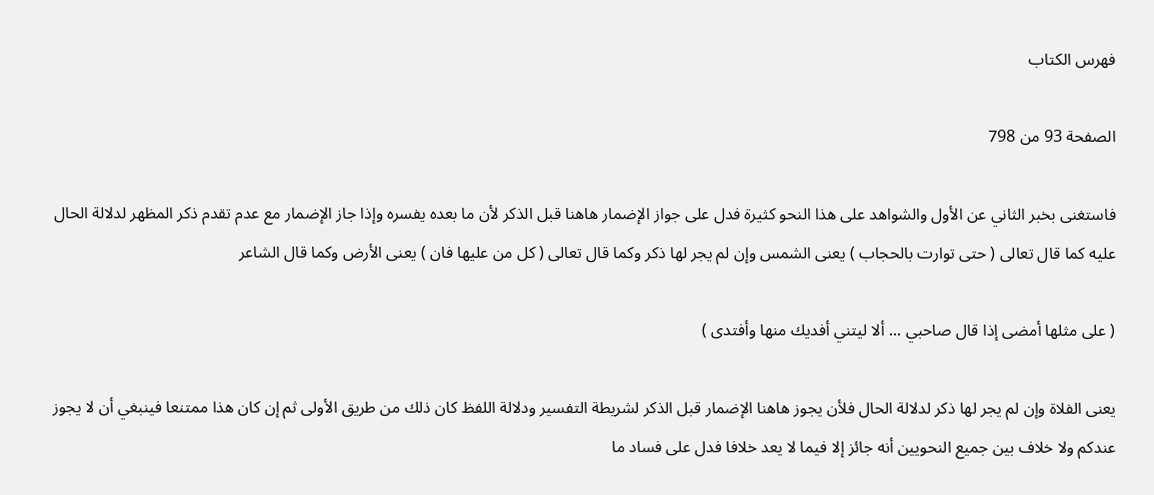فهرس الكتاب

الصفحة 93 من 798

فاستغنى بخبر الثاني عن الأول والشواهد على هذا النحو كثيرة فدل على جواز الإضمار هاهنا قبل الذكر لأن ما بعده يفسره وإذا جاز الإضمار مع عدم تقدم ذكر المظهر لدلالة الحال عليه كما قال تعالى ( حتى توارت بالحجاب ) يعنى الشمس وإن لم يجر لها ذكر وكما قال تعالى ( كل من عليها فان ) يعنى الأرض وكما قال الشاعر

( على مثلها أمضى إذا قال صاحبي ... ألا ليتني أفديك منها وأفتدى )

يعنى الفلاة وإن لم يجر لها ذكر لدلالة الحال فلأن يجوز هاهنا الإضمار قبل الذكر لشريطة التفسير ودلالة اللفظ كان ذلك من طريق الأولى ثم إن كان هذا ممتنعا فينبغي أن لا يجوز عندكم ولا خلاف بين جميع النحويين أنه جائز إلا فيما لا يعد خلافا فدل على فساد ما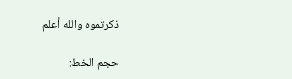ذكرتموه والله أعلم

حجم الخط: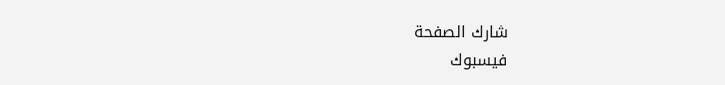شارك الصفحة
فيسبوك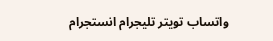واتساب تويتر تليجرام انستجرام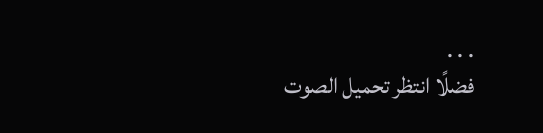. . .
فضلًا انتظر تحميل الصوت